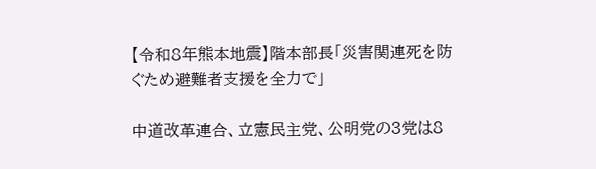【令和8年熊本地震】階本部長「災害関連死を防ぐため避難者支援を全力で」

中道改革連合、立憲民主党、公明党の3党は8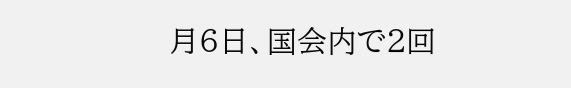月6日、国会内で2回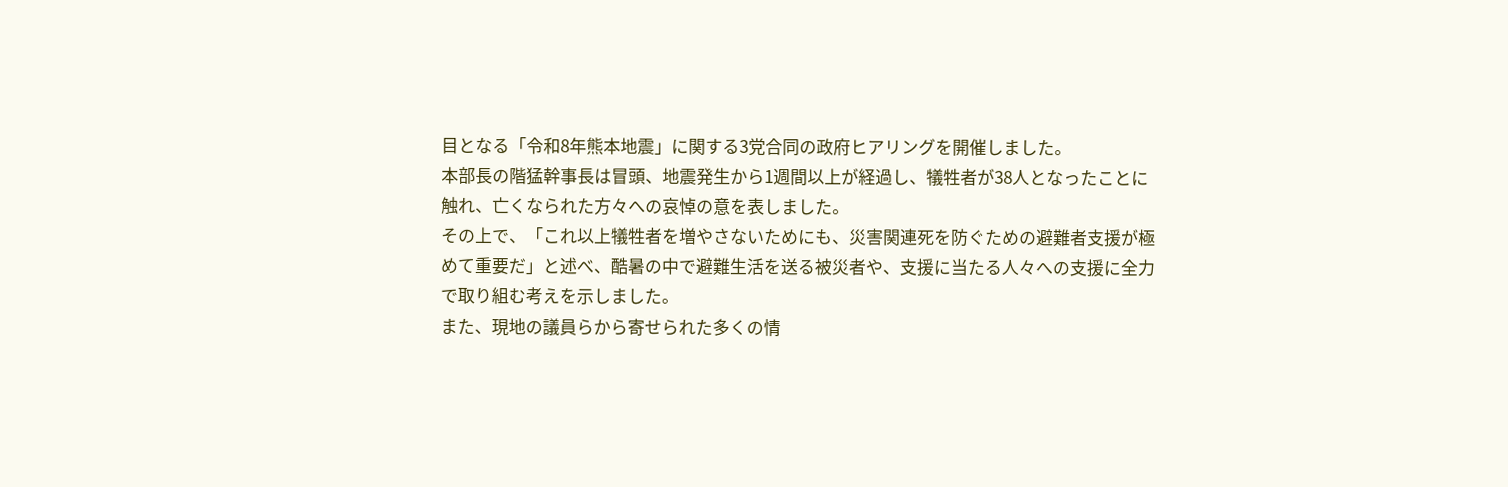目となる「令和8年熊本地震」に関する3党合同の政府ヒアリングを開催しました。
本部長の階猛幹事長は冒頭、地震発生から1週間以上が経過し、犠牲者が38人となったことに触れ、亡くなられた方々への哀悼の意を表しました。
その上で、「これ以上犠牲者を増やさないためにも、災害関連死を防ぐための避難者支援が極めて重要だ」と述べ、酷暑の中で避難生活を送る被災者や、支援に当たる人々への支援に全力で取り組む考えを示しました。
また、現地の議員らから寄せられた多くの情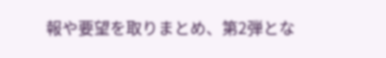報や要望を取りまとめ、第2弾とな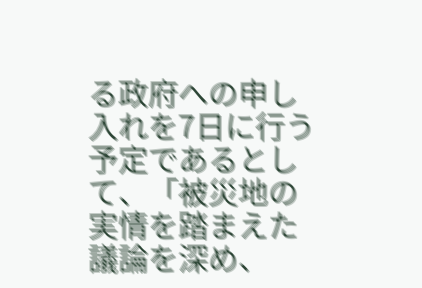る政府への申し入れを7日に行う予定であるとして、「被災地の実情を踏まえた議論を深め、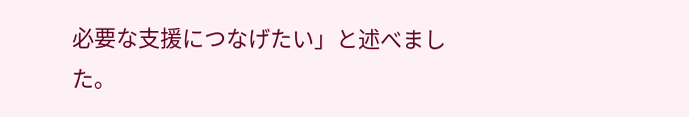必要な支援につなげたい」と述べました。